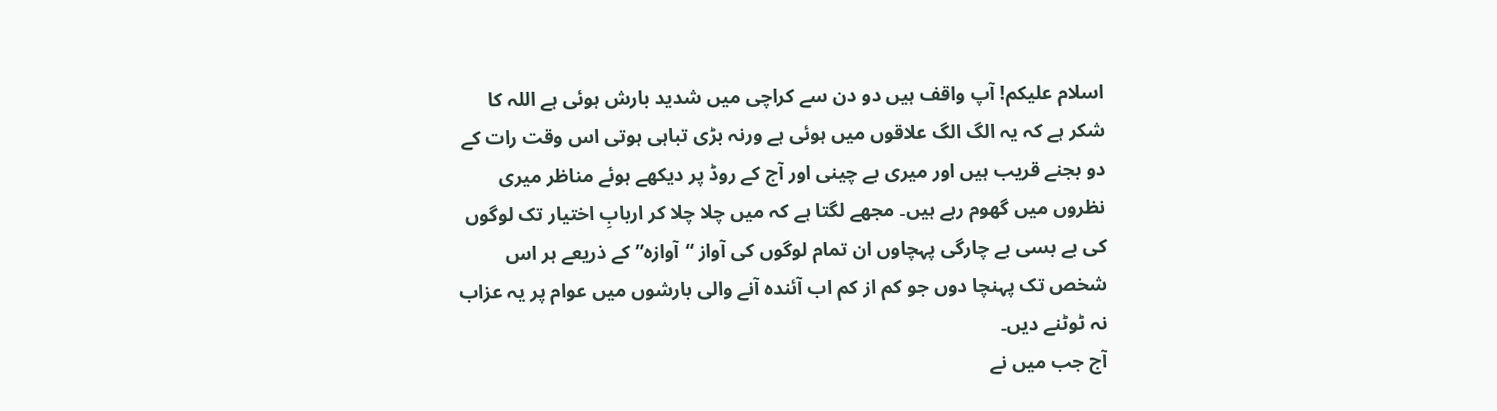اسلام علیکم! آپ واقف ہیں دو دن سے کراچی میں شدید بارش ہوئی ہے اللہ کا شکر ہے کہ یہ الگ الگ علاقوں میں ہوئی ہے ورنہ بڑی تباہی ہوتی اس وقت رات کے دو بجنے قریب ہیں اور میری بے چینی اور آج کے روڈ پر دیکھے ہوئے مناظر میری نظروں میں گھوم رہے ہیں۔ مجھے لگتا ہے کہ میں چلا چلا کر اربابِ اختیار تک لوگوں کی بے بسی بے چارگی پہچاوں ان تمام لوگوں کی آواز “آوازہ” کے ذریعے ہر اس شخص تک پہنچا دوں جو کم از کم اب آئندہ آنے والی بارشوں میں عوام پر یہ عزاب نہ ٹوٹنے دیں۔
آج جب میں نے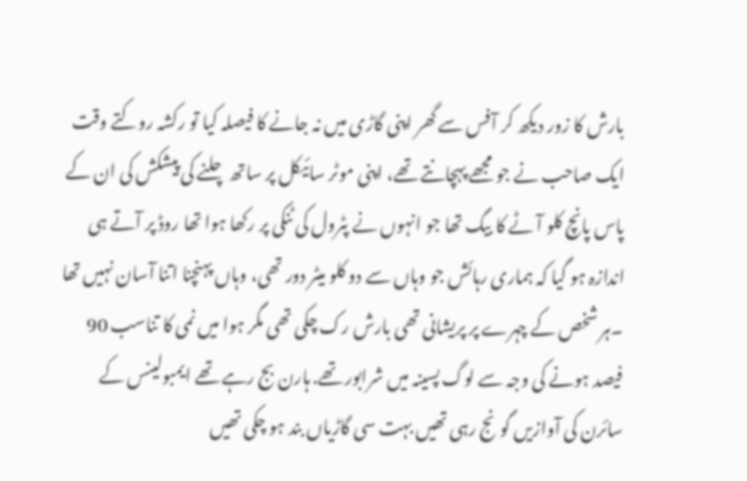بارش کا زور دیکھ کر آفس سے گھر اپنی گاڑی میں نہ جانے کا فیصلہ کیا تو رکشہ روکتے وقت ایک صاحب نے جو مجھے پہچانتے تھے، اپنی موٹر سائیکل پر ساتھ چلنے کی پیشکش کی ان کے پاس پانچ کلو آٹے کا بیگ تھا جو انہوں نے پٹرول کی ٹنکی پر رکھا ہوا تھا روڈ پر آتے ہی اندازہ ہو گیا کہ ہماری رہائش جو وہاں سے دو کلو میٹر دور تھی، وہاں پہنچنا اتنا آسان نہیں تھا ۔ہر شخص کے چہرے پر پریشانی تھی بارش رک چکی تھی مگر ہوا میں نمی کا تناسب 90 فیصد ہونے کی وجہ سے لوگ پسینہ میں شرابور تھے. ہارن بج رہے تھے ایمبولینس کے سائرن کی آوازیں گونج رہی تھیں بہت سی گاڑیاں بند ہو چکی تھیں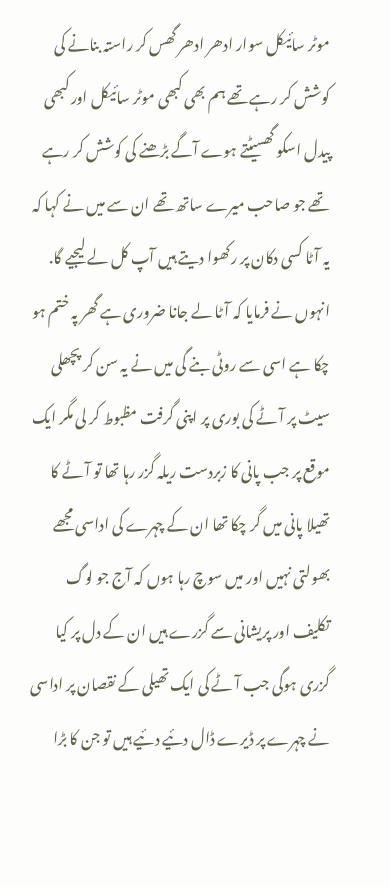موٹر سائیکل سوار ادھر ادھر گھس کر راستہ بنانے کی کوشش کر رہے تھے ہم بھی کبھی موٹر سائیکل اور کبھی پیدل اسکو گھسیٹتے ہوے آگے بڑھنے کی کوشش کر رہے تھے جو صاحب میرے ساتھ تھے ان سے میں نے کہا کہ یہ آٹا کسی دکان پر رکھوا دیتے ہیں آپ کل لے لیجیے گا.
انہوں نے فرمایا کہ آٹا لے جانا ضروری ہے گھر پہ ختم ہو چکا ہے اسی سے روٹی بنے گی میں نے یہ سن کر پچھلی سیٹ پر آٹے کی بوری پر اپنی گرفت مظبوط کر لی مگر ایک موقع پر جب پانی کا زبردست ریلہ گزر رہا تھا تو آٹے کا تھیلا پانی میں گر چکا تھا ان کے چہرے کی اداسی مجھے بھولتی نہیں اور میں سوچ رہا ہوں کہ آج جو لوگ تکلیف اور پریشانی سے گزرے ہیں ان کے دل پر کیا گزری ہوگی جب آٹے کی ایک تھیلی کے نقصان پر اداسی نے چہرے پر ڈیرے ڈال دئیے دئیے ہیں تو جن کا بڑا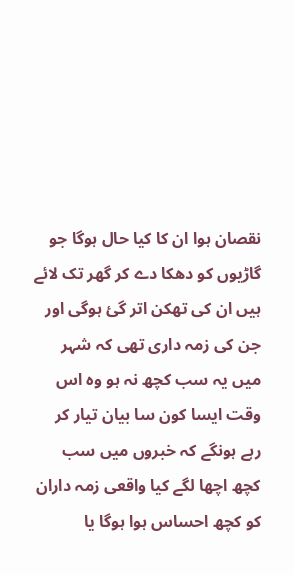نقصان ہوا ان کا کیا حال ہوگا جو گاڑیوں کو دھکا دے کر گھر تک لائے ہیں ان کی تھکن اتر گئ ہوگی اور جن کی زمہ داری تھی کہ شہر میں یہ سب کچھ نہ ہو وہ اس وقت ایسا کون سا بیان تیار کر رہے ہونگے کہ خبروں میں سب کچھ اچھا لگے کیا واقعی زمہ داران کو کچھ احساس ہوا ہوگا یا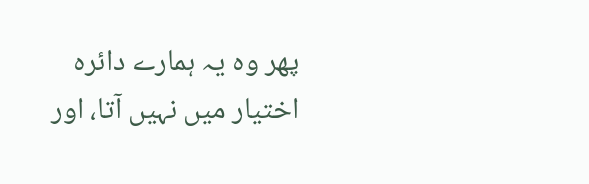پھر وہ یہ ہمارے دائرہ اختیار میں نہیں آتا، اور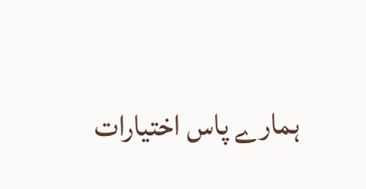ہمارے پاس اختیارات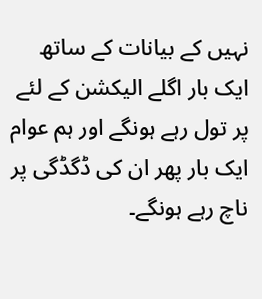نہیں کے بیانات کے ساتھ ایک بار اگلے الیکشن کے لئے پر تول رہے ہونگے اور ہم عوام ایک بار پھر ان کی ڈگڈگی پر ناچ رہے ہونگے۔